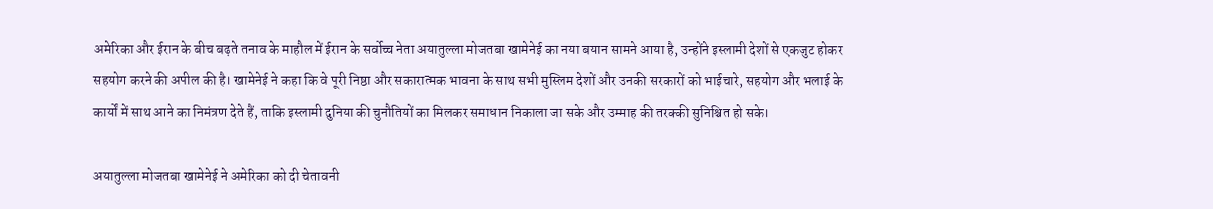अमेरिका और ईरान के बीच बढ़ते तनाव के माहौल में ईरान के सर्वोच्च नेता अयातुल्ला मोजतबा खामेनेई का नया बयान सामने आया है, उन्होंने इस्लामी देशों से एकजुट होकर सहयोग करने की अपील की है। खामेनेई ने कहा कि वे पूरी निष्ठा और सकारात्मक भावना के साथ सभी मुस्लिम देशों और उनकी सरकारों को भाईचारे, सहयोग और भलाई के कार्यों में साथ आने का निमंत्रण देते हैं, ताकि इस्लामी दुनिया की चुनौतियों का मिलकर समाधान निकाला जा सके और उम्माह की तरक्की सुनिश्चित हो सके।

अयातुल्ला मोजतबा खामेनेई ने अमेरिका को दी चेतावनी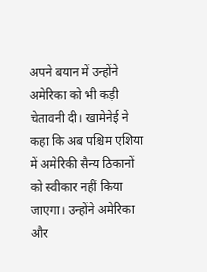अपने बयान में उन्होंने अमेरिका को भी कड़ी चेतावनी दी। खामेनेई ने कहा कि अब पश्चिम एशिया में अमेरिकी सैन्य ठिकानों को स्वीकार नहीं किया जाएगा। उन्होंने अमेरिका और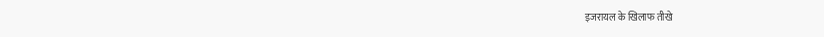इजरायल के खिलाफ तीखे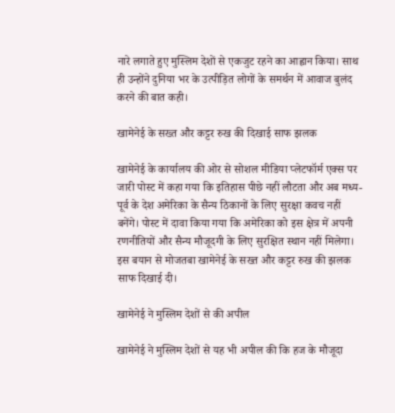नारे लगाते हुए मुस्लिम देशों से एकजुट रहने का आह्वान किया। साथ ही उन्होंने दुनिया भर के उत्पीड़ित लोगों के समर्थन में आवाज बुलंद करने की बात कही।

खामेनेई के सख्त और कट्टर रुख की दिखाई साफ झलक

खामेनेई के कार्यालय की ओर से सोशल मीडिया प्लेटफॉर्म एक्स पर जारी पोस्ट में कहा गया कि इतिहास पीछे नहीं लौटता और अब मध्य-पूर्व के देश अमेरिका के सैन्य ठिकानों के लिए सुरक्षा कवच नहीं बनेंगे। पोस्ट में दावा किया गया कि अमेरिका को इस क्षेत्र में अपनी रणनीतियों और सैन्य मौजूदगी के लिए सुरक्षित स्थान नहीं मिलेगा। इस बयान से मोजतबा खामेनेई के सख्त और कट्टर रुख की झलक साफ दिखाई दी।

खामेनेई ने मुस्लिम देशों से की अपील

खामेनेई ने मुस्लिम देशों से यह भी अपील की कि हज के मौजूदा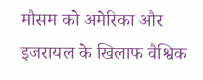मौसम को अमेरिका और इजरायल के खिलाफ वैश्विक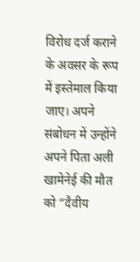विरोध दर्ज कराने के अवसर के रूप में इस्तेमाल किया जाए। अपने संबोधन में उन्होंने अपने पिता अली खामेनेई की मौत को “दैवीय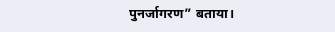पुनर्जागरण” बताया।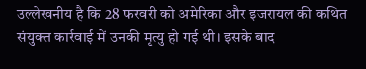उल्लेखनीय है कि 28 फरवरी को अमेरिका और इजरायल की कथित संयुक्त कार्रवाई में उनकी मृत्यु हो गई थी। इसके बाद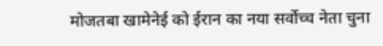मोजतबा खामेनेई को ईरान का नया सर्वोच्च नेता चुना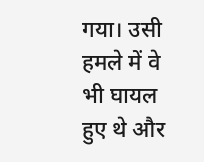गया। उसी हमले में वे भी घायल हुए थे और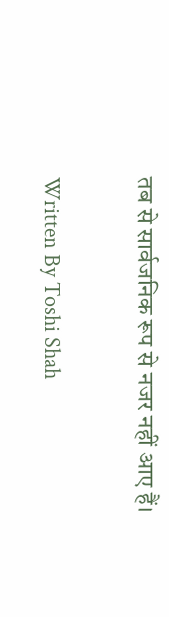तब से सार्वजनिक रूप से नजर नहीं आए हैं।

Written By Toshi Shah